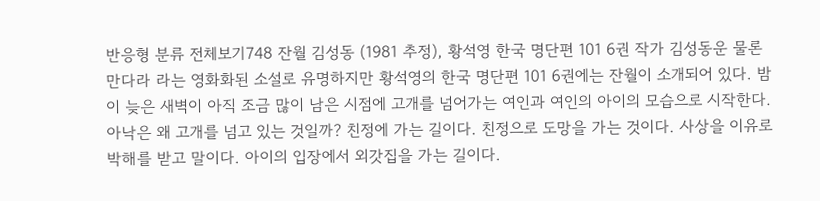반응형 분류 전체보기748 잔월 김성동 (1981 추정), 황석영 한국 명단편 101 6권 작가 김성동운 물론 만다라 라는 영화화된 소설로 유명하지만 황석영의 한국 명단편 101 6권에는 잔월이 소개되어 있다. 밤이 늦은 새벽이 아직 조금 많이 남은 시점에 고개를 넘어가는 여인과 여인의 아이의 모습으로 시작한다. 아낙은 왜 고개를 넘고 있는 것일까? 친정에 가는 길이다. 친정으로 도망을 가는 것이다. 사상을 이유로 박해를 받고 말이다. 아이의 입장에서 외갓집을 가는 길이다.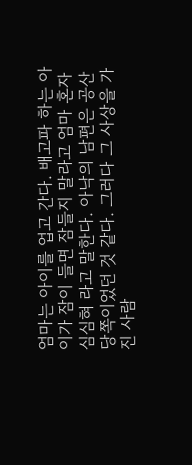엄마는 아이를 업고 간다. 배고파 하는 아이가 잠이 들면 잠들지 말라고 엄마 혼자 심심혀 라고 말한다. 아낙의 남편은 공산당쪽이었던 것 같다. 그러다 그 사상을 가진 사람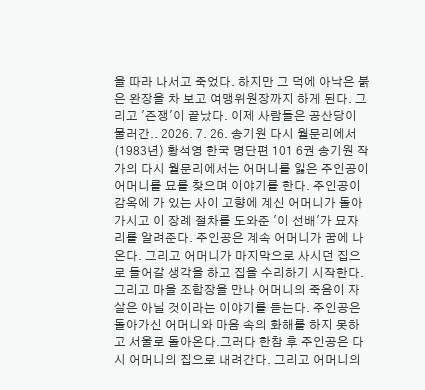을 따라 나서고 죽었다. 하지만 그 덕에 아낙은 붉은 완장을 차 보고 여맹위원장까지 하게 된다. 그리고 '즌쟁'이 끝났다. 이제 사람들은 공산당이 물러간.. 2026. 7. 26. 송기원 다시 월문리에서 (1983년) 황석영 한국 명단편 101 6권 송기원 작가의 다시 월문리에서는 어머니를 잃은 주인공이 어머니를 묘를 찾으며 이야기를 한다. 주인공이 감옥에 가 있는 사이 고향에 계신 어머니가 돌아가시고 이 장례 절차를 도와준 '이 선배'가 묘자리를 알려준다. 주인공은 계속 어머니가 꿈에 나온다. 그리고 어머니가 마지막으로 사시던 집으로 들어갈 생각을 하고 집을 수리하기 시작한다. 그리고 마을 조합장을 만나 어머니의 죽음이 자살은 아닐 것이라는 이야기를 듣는다. 주인공은 돌아가신 어머니와 마음 속의 화해를 하지 못하고 서울로 돌아온다.그러다 한참 후 주인공은 다시 어머니의 집으로 내려간다. 그리고 어머니의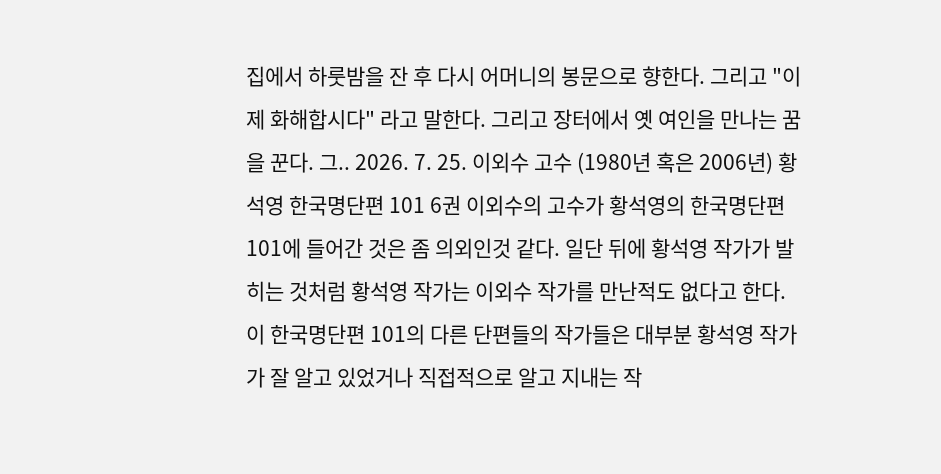집에서 하룻밤을 잔 후 다시 어머니의 봉문으로 향한다. 그리고 "이제 화해합시다" 라고 말한다. 그리고 장터에서 옛 여인을 만나는 꿈을 꾼다. 그.. 2026. 7. 25. 이외수 고수 (1980년 혹은 2006년) 황석영 한국명단편 101 6권 이외수의 고수가 황석영의 한국명단편 101에 들어간 것은 좀 의외인것 같다. 일단 뒤에 황석영 작가가 발히는 것처럼 황석영 작가는 이외수 작가를 만난적도 없다고 한다. 이 한국명단편 101의 다른 단편들의 작가들은 대부분 황석영 작가가 잘 알고 있었거나 직접적으로 알고 지내는 작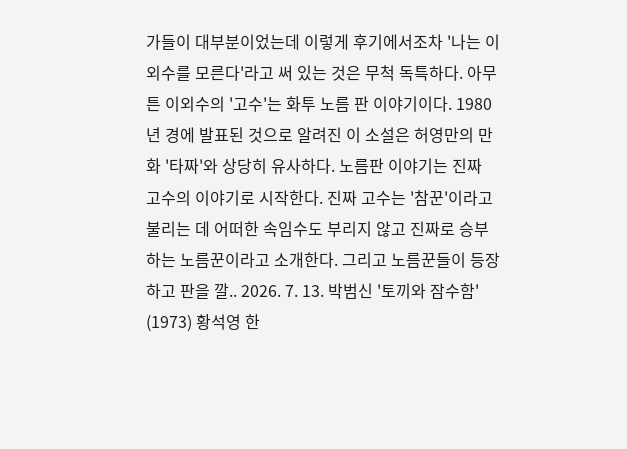가들이 대부분이었는데 이렇게 후기에서조차 '나는 이외수를 모른다'라고 써 있는 것은 무척 독특하다. 아무튼 이외수의 '고수'는 화투 노름 판 이야기이다. 1980년 경에 발표된 것으로 알려진 이 소설은 허영만의 만화 '타짜'와 상당히 유사하다. 노름판 이야기는 진짜 고수의 이야기로 시작한다. 진짜 고수는 '참꾼'이라고 불리는 데 어떠한 속임수도 부리지 않고 진짜로 승부하는 노름꾼이라고 소개한다. 그리고 노름꾼들이 등장하고 판을 깔.. 2026. 7. 13. 박범신 '토끼와 잠수함' (1973) 황석영 한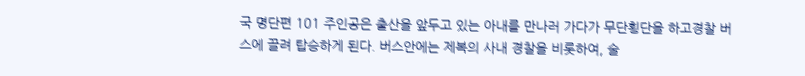국 명단편 101 주인공은 출산을 앞두고 있는 아내를 만나러 가다가 무단횡단을 하고경찰 버스에 끌려 탑승하게 된다. 버스안에는 제복의 사내 경찰을 비롯하여, 술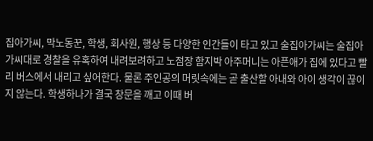집아가씨, 막노동꾼, 학생, 회사원, 행상 등 다양한 인간들이 타고 있고 술집아가씨는 술집아가씨대로 경찰을 유혹하여 내려보려하고 노점장 함지박 아주머니는 아픈애가 집에 있다고 빨리 버스에서 내리고 싶어한다. 물론 주인공의 머릿속에는 곧 출산할 아내와 아이 생각이 끊이지 않는다. 학생하나가 결국 창문을 깨고 이때 버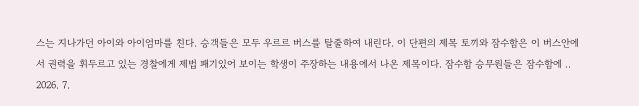스는 지나가던 아이와 아이엄마를 친다. 승객들은 모두 우르르 버스를 탈줄하여 내린다. 이 단편의 제목 토끼와 잠수함은 이 버스안에서 권력을 휘두르고 있는 경찰에게 제법 패기있어 보이는 학생이 주장하는 내용에서 나온 제목이다. 잠수함 승무원들은 잠수함에 .. 2026. 7.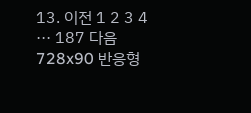13. 이전 1 2 3 4 ··· 187 다음 728x90 반응형